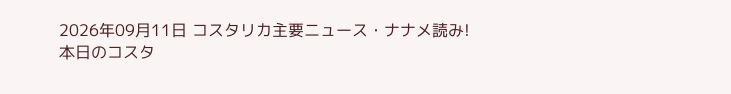2026年09月11日 コスタリカ主要ニュース・ナナメ読み!
本日のコスタ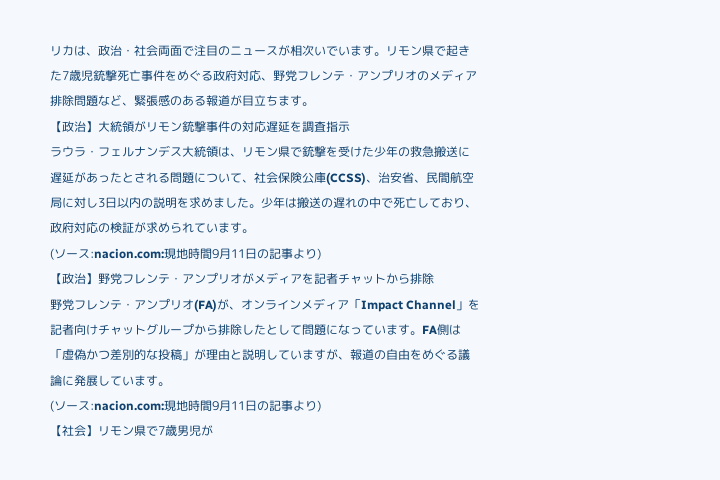リカは、政治・社会両面で注目のニュースが相次いでいます。リモン県で起きた7歳児銃撃死亡事件をめぐる政府対応、野党フレンテ・アンプリオのメディア排除問題など、緊張感のある報道が目立ちます。
【政治】大統領がリモン銃撃事件の対応遅延を調査指示
ラウラ・フェルナンデス大統領は、リモン県で銃撃を受けた少年の救急搬送に遅延があったとされる問題について、社会保険公庫(CCSS)、治安省、民間航空局に対し3日以内の説明を求めました。少年は搬送の遅れの中で死亡しており、政府対応の検証が求められています。
(ソース:nacion.com:現地時間9月11日の記事より)
【政治】野党フレンテ・アンプリオがメディアを記者チャットから排除
野党フレンテ・アンプリオ(FA)が、オンラインメディア「Impact Channel」を記者向けチャットグループから排除したとして問題になっています。FA側は「虚偽かつ差別的な投稿」が理由と説明していますが、報道の自由をめぐる議論に発展しています。
(ソース:nacion.com:現地時間9月11日の記事より)
【社会】リモン県で7歳男児が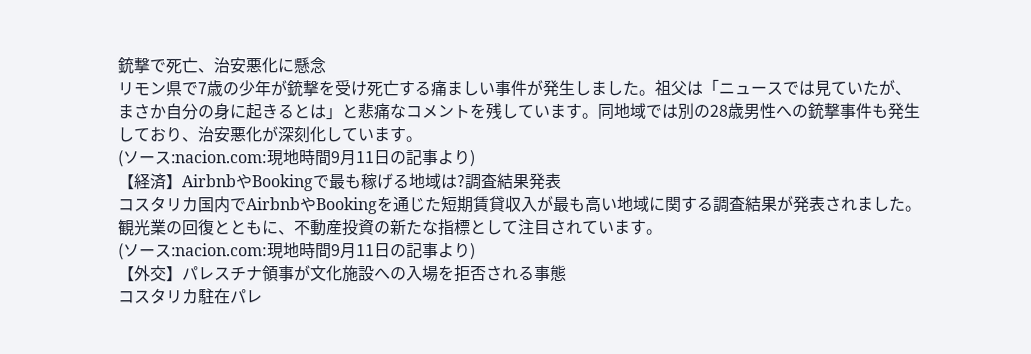銃撃で死亡、治安悪化に懸念
リモン県で7歳の少年が銃撃を受け死亡する痛ましい事件が発生しました。祖父は「ニュースでは見ていたが、まさか自分の身に起きるとは」と悲痛なコメントを残しています。同地域では別の28歳男性への銃撃事件も発生しており、治安悪化が深刻化しています。
(ソース:nacion.com:現地時間9月11日の記事より)
【経済】AirbnbやBookingで最も稼げる地域は?調査結果発表
コスタリカ国内でAirbnbやBookingを通じた短期賃貸収入が最も高い地域に関する調査結果が発表されました。観光業の回復とともに、不動産投資の新たな指標として注目されています。
(ソース:nacion.com:現地時間9月11日の記事より)
【外交】パレスチナ領事が文化施設への入場を拒否される事態
コスタリカ駐在パレ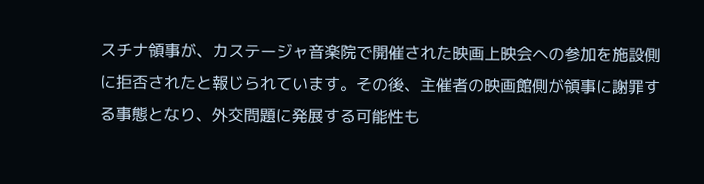スチナ領事が、カステージャ音楽院で開催された映画上映会への参加を施設側に拒否されたと報じられています。その後、主催者の映画館側が領事に謝罪する事態となり、外交問題に発展する可能性も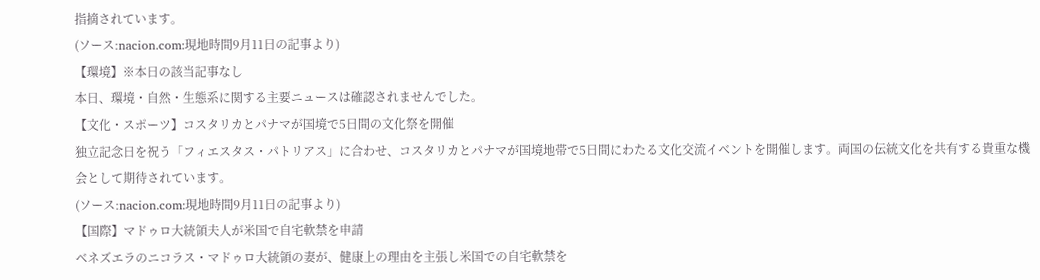指摘されています。
(ソース:nacion.com:現地時間9月11日の記事より)
【環境】※本日の該当記事なし
本日、環境・自然・生態系に関する主要ニュースは確認されませんでした。
【文化・スポーツ】コスタリカとパナマが国境で5日間の文化祭を開催
独立記念日を祝う「フィエスタス・パトリアス」に合わせ、コスタリカとパナマが国境地帯で5日間にわたる文化交流イベントを開催します。両国の伝統文化を共有する貴重な機会として期待されています。
(ソース:nacion.com:現地時間9月11日の記事より)
【国際】マドゥロ大統領夫人が米国で自宅軟禁を申請
ベネズエラのニコラス・マドゥロ大統領の妻が、健康上の理由を主張し米国での自宅軟禁を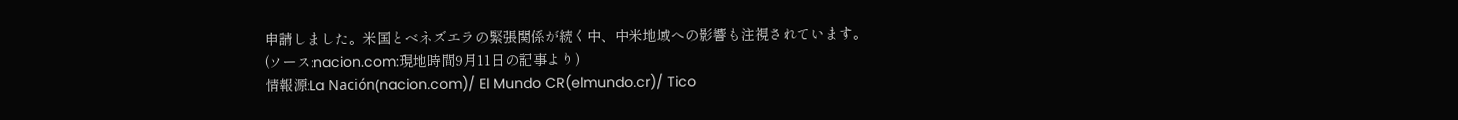申請しました。米国とベネズエラの緊張関係が続く中、中米地域への影響も注視されています。
(ソース:nacion.com:現地時間9月11日の記事より)
情報源:La Nación(nacion.com)/ El Mundo CR(elmundo.cr)/ Tico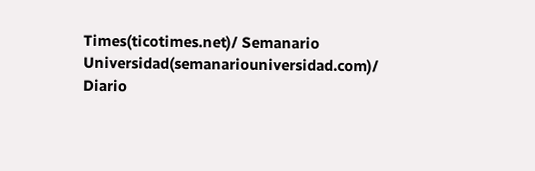Times(ticotimes.net)/ Semanario Universidad(semanariouniversidad.com)/ Diario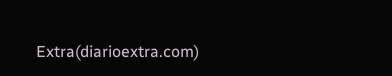Extra(diarioextra.com)